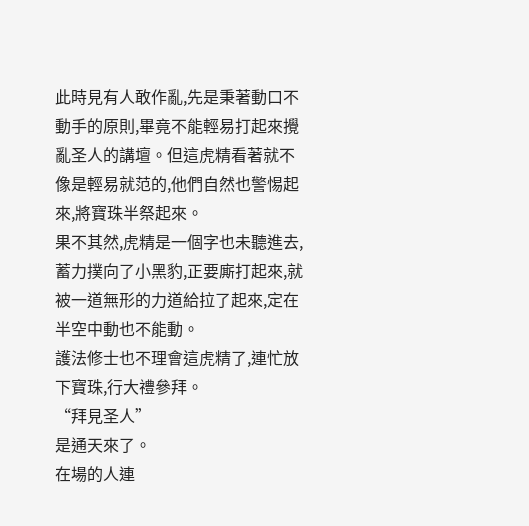此時見有人敢作亂,先是秉著動口不動手的原則,畢竟不能輕易打起來攪亂圣人的講壇。但這虎精看著就不像是輕易就范的,他們自然也警惕起來,將寶珠半祭起來。
果不其然,虎精是一個字也未聽進去,蓄力撲向了小黑豹,正要廝打起來,就被一道無形的力道給拉了起來,定在半空中動也不能動。
護法修士也不理會這虎精了,連忙放下寶珠,行大禮參拜。
“拜見圣人”
是通天來了。
在場的人連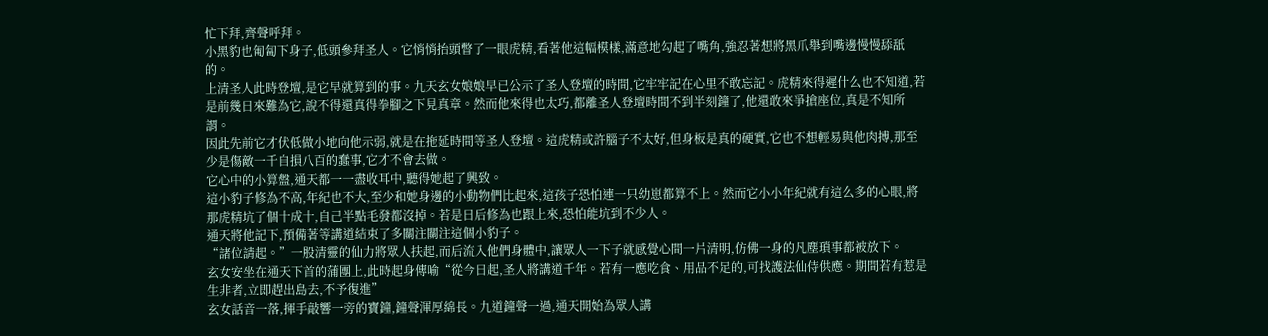忙下拜,齊聲呼拜。
小黑豹也匍匐下身子,低頭參拜圣人。它悄悄抬頭瞥了一眼虎精,看著他這幅模樣,滿意地勾起了嘴角,強忍著想將黑爪舉到嘴邊慢慢舔舐的。
上清圣人此時登壇,是它早就算到的事。九天玄女娘娘早已公示了圣人登壇的時間,它牢牢記在心里不敢忘記。虎精來得遲什么也不知道,若是前幾日來難為它,說不得還真得拳腳之下見真章。然而他來得也太巧,都離圣人登壇時間不到半刻鐘了,他還敢來爭搶座位,真是不知所謂。
因此先前它才伏低做小地向他示弱,就是在拖延時間等圣人登壇。這虎精或許腦子不太好,但身板是真的硬實,它也不想輕易與他肉搏,那至少是傷敵一千自損八百的蠢事,它才不會去做。
它心中的小算盤,通天都一一盡收耳中,聽得她起了興致。
這小豹子修為不高,年紀也不大,至少和她身邊的小動物們比起來,這孩子恐怕連一只幼崽都算不上。然而它小小年紀就有這么多的心眼,將那虎精坑了個十成十,自己半點毛發都沒掉。若是日后修為也跟上來,恐怕能坑到不少人。
通天將他記下,預備著等講道結束了多關注關注這個小豹子。
“諸位請起。”一股清靈的仙力將眾人扶起,而后流入他們身體中,讓眾人一下子就感覺心間一片清明,仿佛一身的凡塵瑣事都被放下。
玄女安坐在通天下首的蒲團上,此時起身傳喻“從今日起,圣人將講道千年。若有一應吃食、用品不足的,可找護法仙侍供應。期間若有惹是生非者,立即趕出島去,不予復進”
玄女話音一落,揮手敲響一旁的寶鐘,鐘聲渾厚綿長。九道鐘聲一過,通天開始為眾人講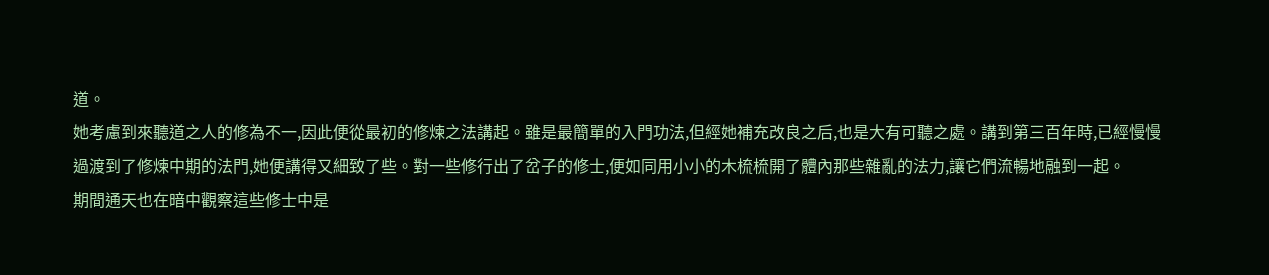道。
她考慮到來聽道之人的修為不一,因此便從最初的修煉之法講起。雖是最簡單的入門功法,但經她補充改良之后,也是大有可聽之處。講到第三百年時,已經慢慢過渡到了修煉中期的法門,她便講得又細致了些。對一些修行出了岔子的修士,便如同用小小的木梳梳開了體內那些雜亂的法力,讓它們流暢地融到一起。
期間通天也在暗中觀察這些修士中是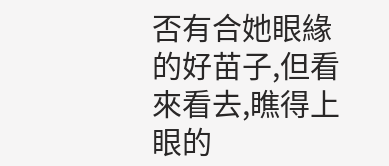否有合她眼緣的好苗子,但看來看去,瞧得上眼的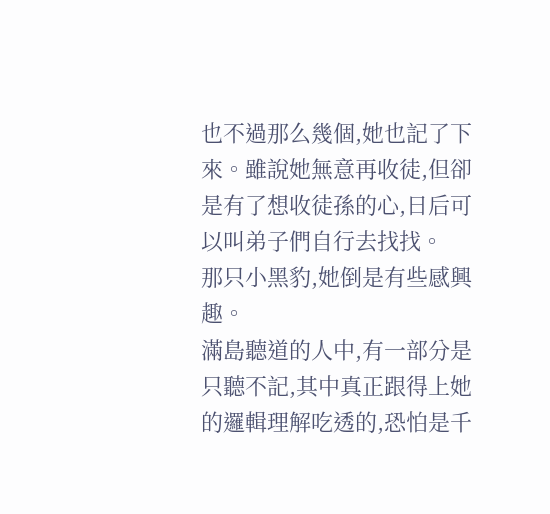也不過那么幾個,她也記了下來。雖說她無意再收徒,但卻是有了想收徒孫的心,日后可以叫弟子們自行去找找。
那只小黑豹,她倒是有些感興趣。
滿島聽道的人中,有一部分是只聽不記,其中真正跟得上她的邏輯理解吃透的,恐怕是千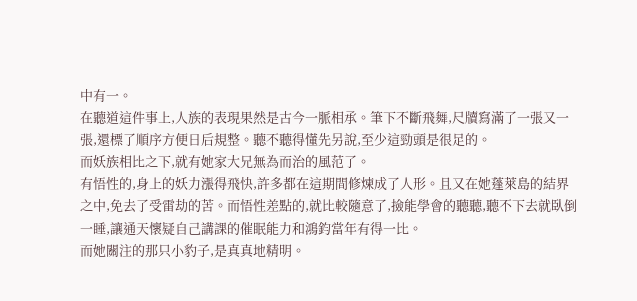中有一。
在聽道這件事上,人族的表現果然是古今一脈相承。筆下不斷飛舞,尺牘寫滿了一張又一張,還標了順序方便日后規整。聽不聽得懂先另說,至少這勁頭是很足的。
而妖族相比之下,就有她家大兄無為而治的風范了。
有悟性的,身上的妖力漲得飛快,許多都在這期間修煉成了人形。且又在她蓬萊島的結界之中,免去了受雷劫的苦。而悟性差點的,就比較隨意了,撿能學會的聽聽,聽不下去就臥倒一睡,讓通天懷疑自己講課的催眠能力和鴻鈞當年有得一比。
而她關注的那只小豹子,是真真地精明。